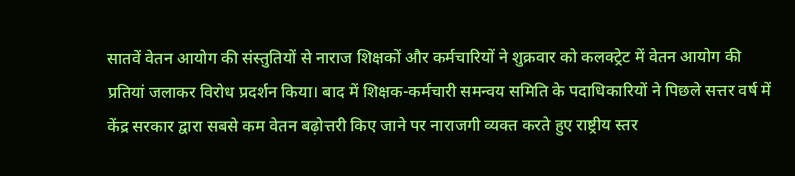सातवें वेतन आयोग की संस्तुतियों से नाराज शिक्षकों और कर्मचारियों ने शुक्रवार को कलक्ट्रेट में वेतन आयोग की प्रतियां जलाकर विरोध प्रदर्शन किया। बाद में शिक्षक-कर्मचारी समन्वय समिति के पदाधिकारियों ने पिछले सत्तर वर्ष में केंद्र सरकार द्वारा सबसे कम वेतन बढ़ोत्तरी किए जाने पर नाराजगी व्यक्त करते हुए राष्ट्रीय स्तर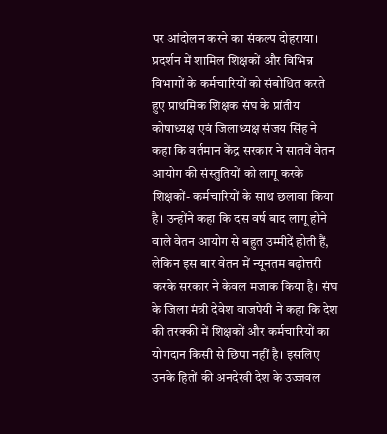पर आंदोलन करने का संकल्प दोहराया। प्रदर्शन में शामिल शिक्षकों और विभिन्न विभागों के कर्मचारियों को संबोधित करते हुए प्राथमिक शिक्षक संघ के प्रांतीय कोषाध्यक्ष एवं जिलाध्यक्ष संजय सिंह ने कहा कि वर्तमान केंद्र सरकार ने सातवें वेतन आयोग की संस्तुतियों को लागू करके शिक्षकों- कर्मचारियों के साथ छलावा किया है। उन्होंने कहा कि दस वर्ष बाद लागू होने वाले वेतन आयोग से बहुत उम्मीदें होती हैं, लेकिन इस बार वेतन में न्यूनतम बढ़ोत्तरी करके सरकार ने केवल मजाक किया है। संघ के जिला मंत्री देवेश वाजपेयी ने कहा कि देश की तरक्की में शिक्षकों और कर्मचारियों का योगदान किसी से छिपा नहीं है। इसलिए उनके हितों की अनदेखी देश के उज्जवल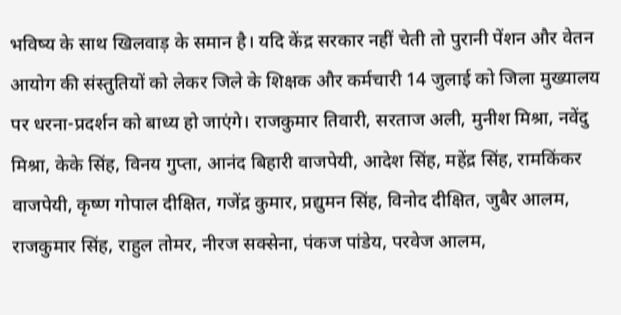भविष्य के साथ खिलवाड़ के समान है। यदि केंद्र सरकार नहीं चेती तो पुरानी पेंशन और वेतन आयोग की संस्तुतियों को लेकर जिले के शिक्षक और कर्मचारी 14 जुलाई को जिला मुख्यालय पर धरना-प्रदर्शन को बाध्य हो जाएंगे। राजकुमार तिवारी, सरताज अली, मुनीश मिश्रा, नवेंदु मिश्रा, केके सिंह, विनय गुप्ता, आनंद बिहारी वाजपेयी, आदेश सिंह, महेंद्र सिंह, रामकिंकर वाजपेयी, कृष्ण गोपाल दीक्षित, गजेंद्र कुमार, प्रद्युमन सिंह, विनोद दीक्षित, जुबैर आलम, राजकुमार सिंह, राहुल तोमर, नीरज सक्सेना, पंकज पांडेय, परवेज आलम,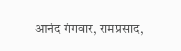आनंद गंगवार, रामप्रसाद,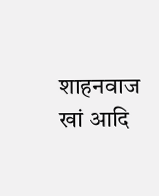शाहनवाज खां आदि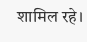शामिल रहे।